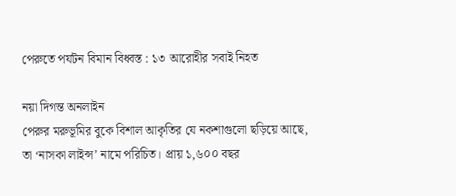পেরুতে পর্যটন বিমান বিধ্বস্ত : ১৩ আরোহীর সবাই নিহত

নয়া দিগন্ত অনলাইন
পেরুর মরুভূমির বুকে বিশাল আকৃতির যে নকশাগুলো ছড়িয়ে আছে, তা ‘নাসকা লাইন্স’ নামে পরিচিত। প্রায় ১,৬০০ বছর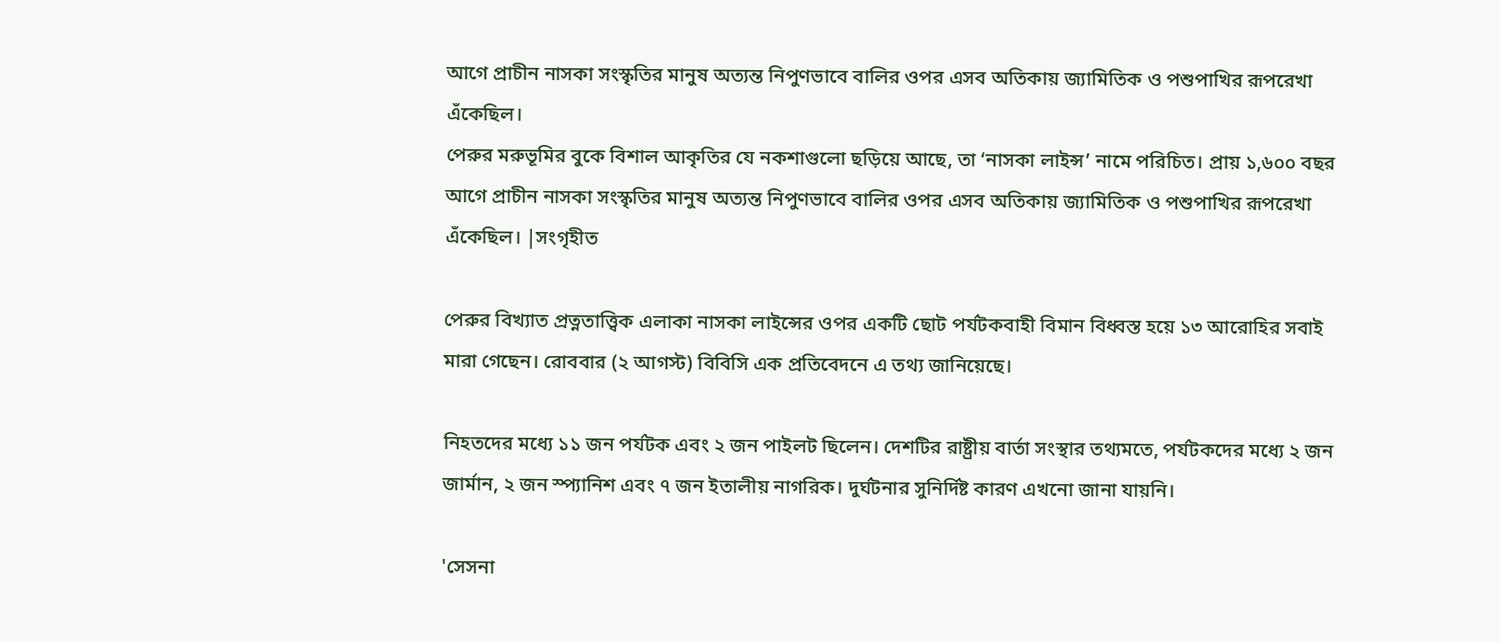আগে প্রাচীন নাসকা সংস্কৃতির মানুষ অত্যন্ত নিপুণভাবে বালির ওপর এসব অতিকায় জ্যামিতিক ও পশুপাখির রূপরেখা এঁকেছিল।
পেরুর মরুভূমির বুকে বিশাল আকৃতির যে নকশাগুলো ছড়িয়ে আছে, তা ‘নাসকা লাইন্স’ নামে পরিচিত। প্রায় ১,৬০০ বছর আগে প্রাচীন নাসকা সংস্কৃতির মানুষ অত্যন্ত নিপুণভাবে বালির ওপর এসব অতিকায় জ্যামিতিক ও পশুপাখির রূপরেখা এঁকেছিল। |সংগৃহীত

পেরুর বিখ্যাত প্রত্নতাত্ত্বিক এলাকা নাসকা লাইন্সের ওপর একটি ছোট পর্যটকবাহী বিমান বিধ্বস্ত হয়ে ১৩ আরোহির সবাই মারা গেছেন। রোববার (২ আগস্ট) বিবিসি এক প্রতিবেদনে এ তথ্য জানিয়েছে।

নিহতদের মধ্যে ১১ জন পর্যটক এবং ২ জন পাইলট ছিলেন। দেশটির রাষ্ট্রীয় বার্তা সংস্থার তথ্যমতে, পর্যটকদের মধ্যে ২ জন জার্মান, ২ জন স্প্যানিশ এবং ৭ জন ইতালীয় নাগরিক। দুর্ঘটনার সুনির্দিষ্ট কারণ এখনো জানা যায়নি।

'সেসনা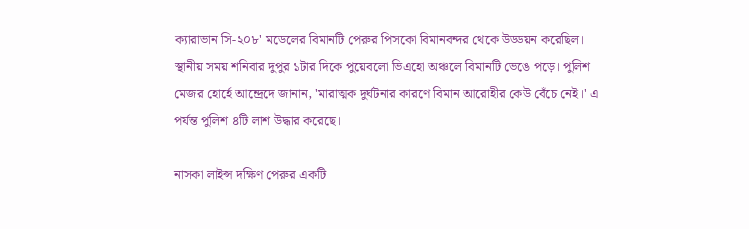ক্যারাভান সি-২০৮' মডেলের বিমানটি পেরুর পিসকো বিমানবন্দর থেকে উড্ডয়ন করেছিল। স্থানীয় সময় শনিবার দুপুর ১টার দিকে পুয়েবলো ভিএহো অঞ্চলে বিমানটি ভেঙে পড়ে। পুলিশ মেজর হোর্হে আন্দ্রেদে জানান, 'মারাত্মক দুর্ঘটনার কারণে বিমান আরোহীর কেউ বেঁচে নেই।' এ পর্যন্ত পুলিশ ৪টি লাশ উদ্ধার করেছে।

নাসকা লাইন্স দক্ষিণ পেরুর একটি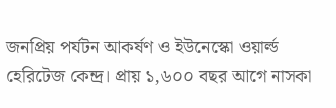জনপ্রিয় পর্যটন আকর্ষণ ও ইউনেস্কো ওয়ার্ল্ড হেরিটেজ কেন্দ্র। প্রায় ১,৬০০ বছর আগে নাসকা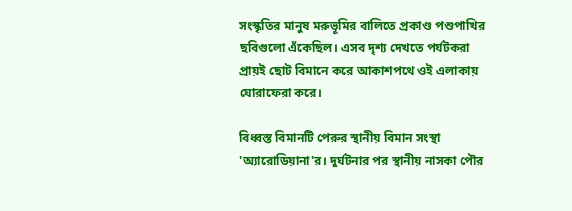সংস্কৃতির মানুষ মরুভূমির বালিতে প্রকাণ্ড পশুপাখির ছবিগুলো এঁকেছিল। এসব দৃশ্য দেখতে পর্যটকরা প্রায়ই ছোট বিমানে করে আকাশপথে ওই এলাকায় ঘোরাফেরা করে।

বিধ্বস্ত বিমানটি পেরুর স্থানীয় বিমান সংস্থা 'অ্যারোডিয়ানা'র। দুর্ঘটনার পর স্থানীয় নাসকা পৌর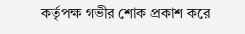কর্তৃপক্ষ গভীর শোক প্রকাশ করে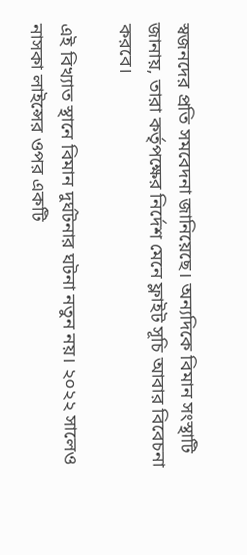স্বজনদের প্রতি সমবেদনা জানিয়েছে। অন্যদিকে বিমান সংস্থাটি জানায়, তারা কর্তৃপক্ষের নির্দেশ মেনে ফ্লাইট সূচি আবার বিবেচনা করবে।

এই বিখ্যাত স্থানে বিমান দুর্ঘটনার ঘটনা নতুন নয়। ২০২২ সালেও নাসকা লাইন্সের ওপর একটি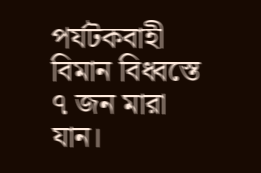পর্যটকবাহী বিমান বিধ্বস্তে ৭ জন মারা যান।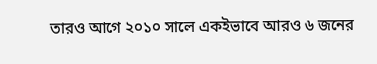তারও আগে ২০১০ সালে একইভাবে আরও ৬ জনের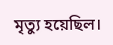মৃত্যু হয়েছিল।